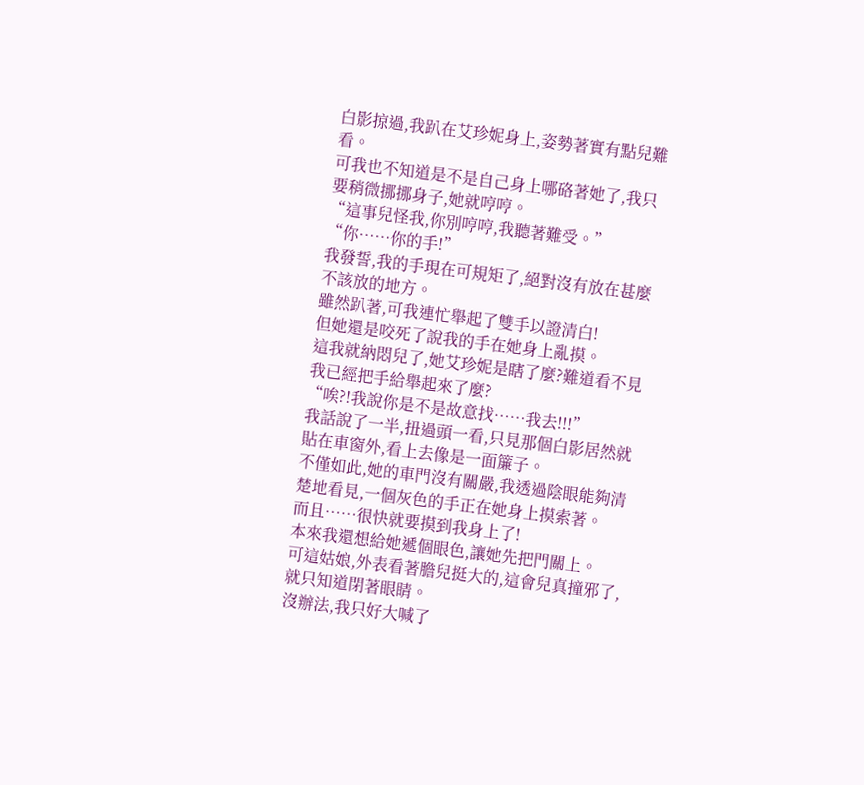白影掠過,我趴在艾珍妮身上,姿勢著實有點兒難看。
可我也不知道是不是自己身上哪硌著她了,我只要稍微挪挪身子,她就哼哼。
“這事兒怪我,你別哼哼,我聽著難受。”
“你……你的手!”
我發誓,我的手現在可規矩了,絕對沒有放在甚麼不該放的地方。
雖然趴著,可我連忙舉起了雙手以證清白!
但她還是咬死了說我的手在她身上亂摸。
這我就納悶兒了,她艾珍妮是瞎了麼?難道看不見我已經把手給舉起來了麼?
“唉?!我說你是不是故意找……我去!!!”
我話說了一半,扭過頭一看,只見那個白影居然就貼在車窗外,看上去像是一面簾子。
不僅如此,她的車門沒有關嚴,我透過陰眼能夠清楚地看見,一個灰色的手正在她身上摸索著。
而且……很快就要摸到我身上了!
本來我還想給她遞個眼色,讓她先把門關上。
可這姑娘,外表看著膽兒挺大的,這會兒真撞邪了,就只知道閉著眼睛。
沒辦法,我只好大喊了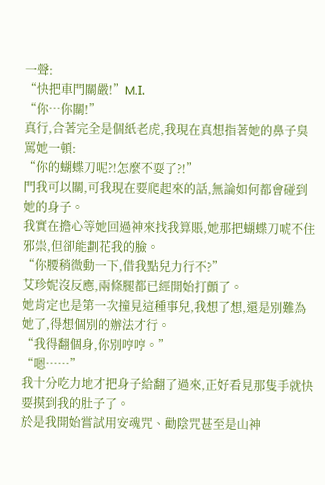一聲:
“快把車門關嚴!”M.Ι.
“你…你關!”
真行,合著完全是個紙老虎,我現在真想指著她的鼻子臭罵她一頓:
“你的蝴蝶刀呢?!怎麼不耍了?!”
門我可以關,可我現在要爬起來的話,無論如何都會碰到她的身子。
我實在擔心等她回過神來找我算賬,她那把蝴蝶刀唬不住邪祟,但卻能劃花我的臉。
“你腰稍微動一下,借我點兒力行不?”
艾珍妮沒反應,兩條腿都已經開始打顫了。
她肯定也是第一次撞見這種事兒,我想了想,還是別難為她了,得想個別的辦法才行。
“我得翻個身,你別哼哼。”
“嗯……”
我十分吃力地才把身子給翻了過來,正好看見那隻手就快要摸到我的肚子了。
於是我開始嘗試用安魂咒、勸陰咒甚至是山神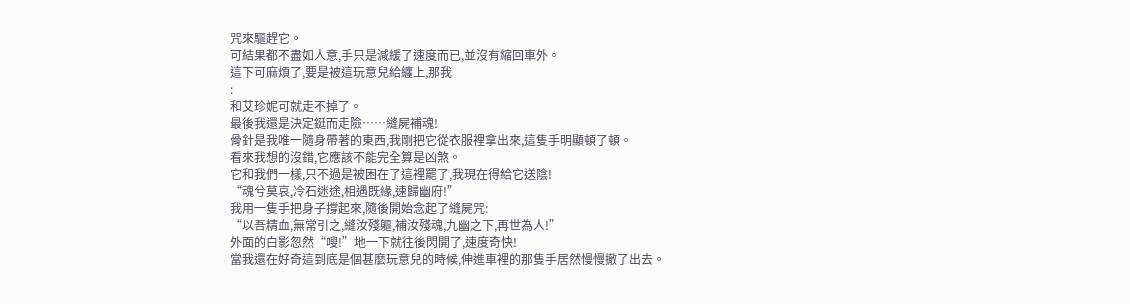咒來驅趕它。
可結果都不盡如人意,手只是減緩了速度而已,並沒有縮回車外。
這下可麻煩了,要是被這玩意兒給纏上,那我
:
和艾珍妮可就走不掉了。
最後我還是決定鋌而走險……縫屍補魂!
骨針是我唯一隨身帶著的東西,我剛把它從衣服裡拿出來,這隻手明顯頓了頓。
看來我想的沒錯,它應該不能完全算是凶煞。
它和我們一樣,只不過是被困在了這裡罷了,我現在得給它送陰!
“魂兮莫哀,冷石迷途,相遇既緣,速歸幽府!”
我用一隻手把身子撐起來,隨後開始念起了縫屍咒:
“以吾精血,無常引之,縫汝殘軀,補汝殘魂,九幽之下,再世為人!”
外面的白影忽然“嗖!”地一下就往後閃開了,速度奇快!
當我還在好奇這到底是個甚麼玩意兒的時候,伸進車裡的那隻手居然慢慢撤了出去。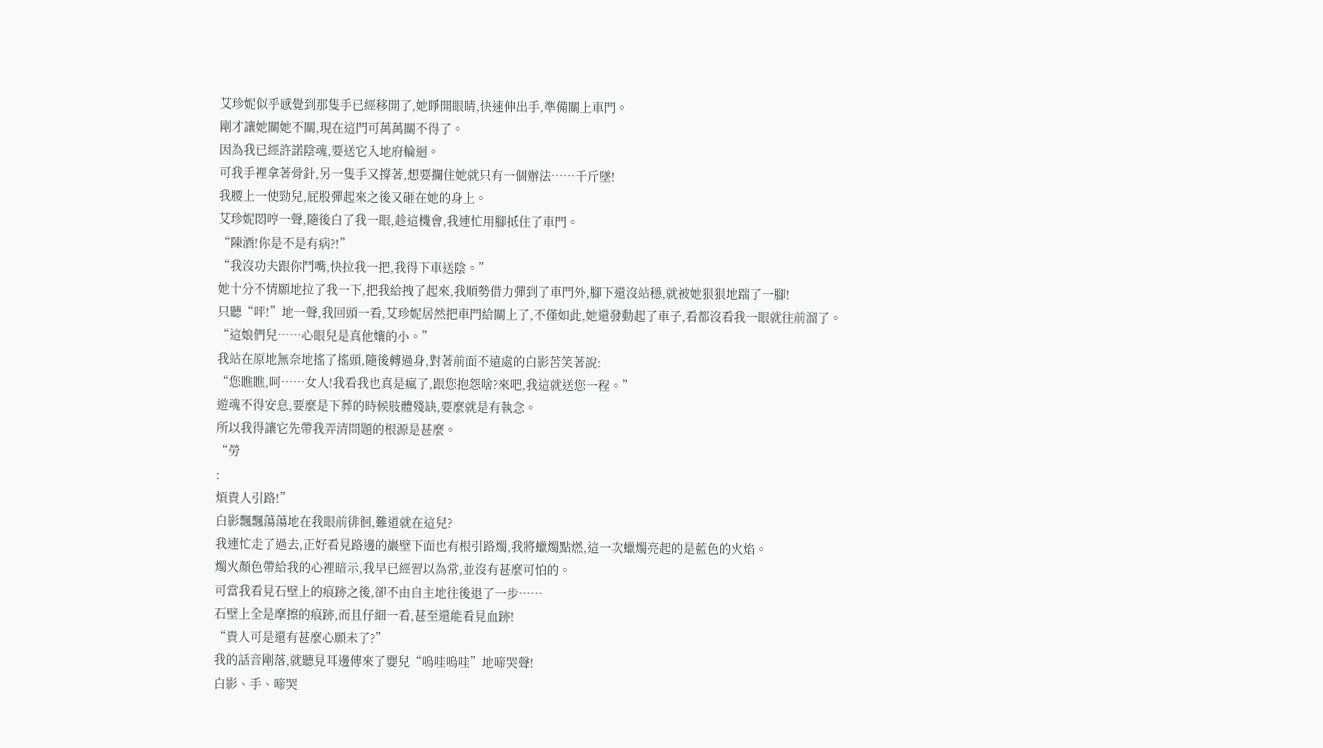艾珍妮似乎感覺到那隻手已經移開了,她睜開眼睛,快速伸出手,準備關上車門。
剛才讓她關她不關,現在這門可萬萬關不得了。
因為我已經許諾陰魂,要送它入地府輪迴。
可我手裡拿著骨針,另一隻手又撐著,想要攔住她就只有一個辦法……千斤墜!
我腰上一使勁兒,屁股彈起來之後又砸在她的身上。
艾珍妮悶哼一聲,隨後白了我一眼,趁這機會,我連忙用腳抵住了車門。
“陳酒!你是不是有病?!”
“我沒功夫跟你鬥嘴,快拉我一把,我得下車送陰。”
她十分不情願地拉了我一下,把我給拽了起來,我順勢借力彈到了車門外,腳下還沒站穩,就被她狠狠地踹了一腳!
只聽“呯!”地一聲,我回頭一看,艾珍妮居然把車門給關上了,不僅如此,她還發動起了車子,看都沒看我一眼就往前溜了。
“這娘們兒……心眼兒是真他孃的小。”
我站在原地無奈地搖了搖頭,隨後轉過身,對著前面不遠處的白影苦笑著說:
“您瞧瞧,呵……女人!我看我也真是瘋了,跟您抱怨啥?來吧,我這就送您一程。”
遊魂不得安息,要麼是下葬的時候肢體殘缺,要麼就是有執念。
所以我得讓它先帶我弄清問題的根源是甚麼。
“勞
:
煩貴人引路!”
白影飄飄蕩蕩地在我眼前徘徊,難道就在這兒?
我連忙走了過去,正好看見路邊的巖壁下面也有根引路燭,我將蠟燭點燃,這一次蠟燭亮起的是藍色的火焰。
燭火顏色帶給我的心裡暗示,我早已經習以為常,並沒有甚麼可怕的。
可當我看見石壁上的痕跡之後,卻不由自主地往後退了一步……
石壁上全是摩擦的痕跡,而且仔細一看,甚至還能看見血跡!
“貴人可是還有甚麼心願未了?”
我的話音剛落,就聽見耳邊傳來了嬰兒“嗚哇嗚哇”地啼哭聲!
白影、手、啼哭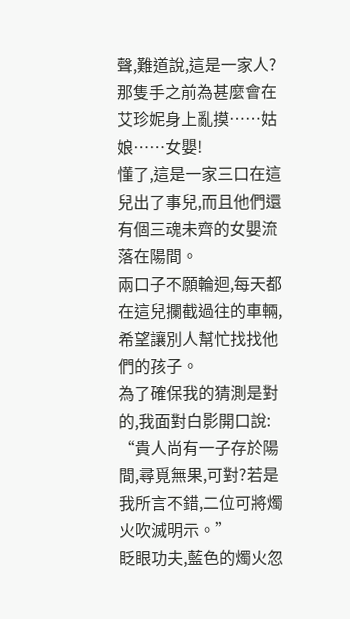聲,難道說,這是一家人?
那隻手之前為甚麼會在艾珍妮身上亂摸……姑娘……女嬰!
懂了,這是一家三口在這兒出了事兒,而且他們還有個三魂未齊的女嬰流落在陽間。
兩口子不願輪迴,每天都在這兒攔截過往的車輛,希望讓別人幫忙找找他們的孩子。
為了確保我的猜測是對的,我面對白影開口說:
“貴人尚有一子存於陽間,尋覓無果,可對?若是我所言不錯,二位可將燭火吹滅明示。”
眨眼功夫,藍色的燭火忽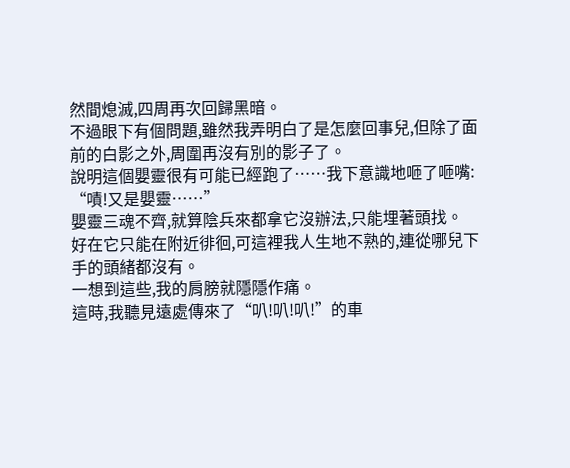然間熄滅,四周再次回歸黑暗。
不過眼下有個問題,雖然我弄明白了是怎麼回事兒,但除了面前的白影之外,周圍再沒有別的影子了。
說明這個嬰靈很有可能已經跑了……我下意識地咂了咂嘴:
“嘖!又是嬰靈……”
嬰靈三魂不齊,就算陰兵來都拿它沒辦法,只能埋著頭找。
好在它只能在附近徘徊,可這裡我人生地不熟的,連從哪兒下手的頭緒都沒有。
一想到這些,我的肩膀就隱隱作痛。
這時,我聽見遠處傳來了“叭!叭!叭!”的車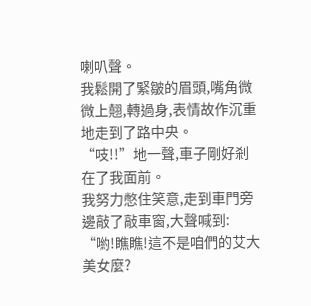喇叭聲。
我鬆開了緊皺的眉頭,嘴角微微上翹,轉過身,表情故作沉重地走到了路中央。
“吱!!”地一聲,車子剛好剎在了我面前。
我努力憋住笑意,走到車門旁邊敲了敲車窗,大聲喊到:
“喲!瞧瞧!這不是咱們的艾大美女麼?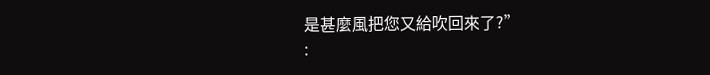是甚麼風把您又給吹回來了?”
: